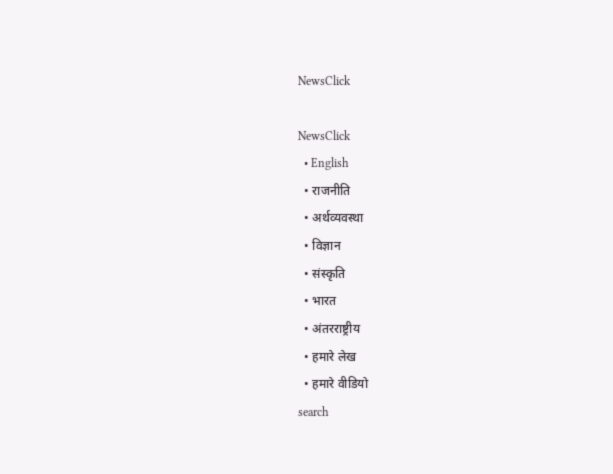NewsClick

NewsClick
  • English
  • राजनीति
  • अर्थव्यवस्था
  • विज्ञान
  • संस्कृति
  • भारत
  • अंतरराष्ट्रीय
  • हमारे लेख
  • हमारे वीडियो
search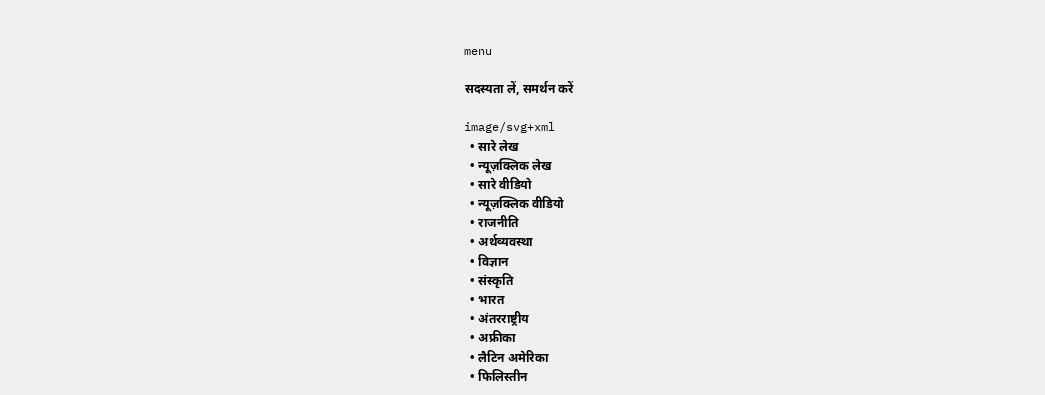menu

सदस्यता लें, समर्थन करें

image/svg+xml
  • सारे लेख
  • न्यूज़क्लिक लेख
  • सारे वीडियो
  • न्यूज़क्लिक वीडियो
  • राजनीति
  • अर्थव्यवस्था
  • विज्ञान
  • संस्कृति
  • भारत
  • अंतरराष्ट्रीय
  • अफ्रीका
  • लैटिन अमेरिका
  • फिलिस्तीन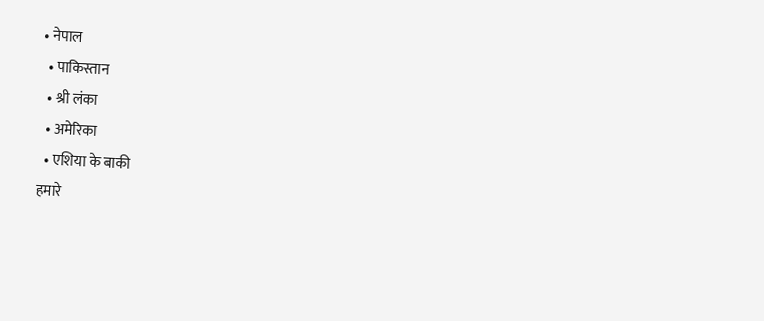• नेपाल
  • पाकिस्तान
  • श्री लंका
  • अमेरिका
  • एशिया के बाकी
हमारे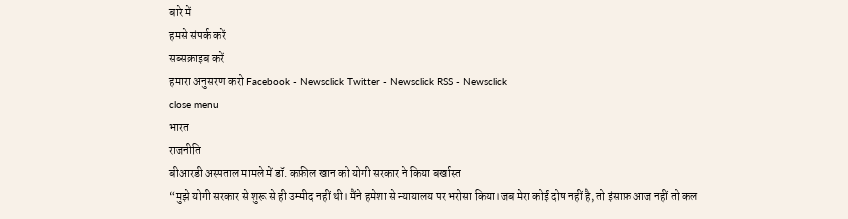बारे में
हमसे संपर्क करें
सब्सक्राइब करें
हमारा अनुसरण करो Facebook - Newsclick Twitter - Newsclick RSS - Newsclick
close menu
भारत
राजनीति
बीआरडी अस्पताल मामले में डॉ. कफ़ील खान को योगी सरकार ने किया बर्खास्त
“मुझे योगी सरकार से शुरू से ही उम्मीद नहीं थी। मैंने हमेशा से न्यायालय पर भरोसा किया।जब मेरा कोई दोष नहीं है, तो इंसाफ़ आज नहीं तो कल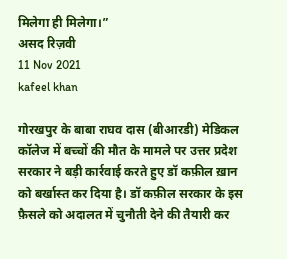मिलेगा ही मिलेगा।”
असद रिज़वी
11 Nov 2021
kafeel khan

गोरखपुर के बाबा राघव दास (बीआरडी) मेडिकल कॉलेज में बच्चों की मौत के मामले पर उत्तर प्रदेश सरकार ने बड़ी कार्रवाई करते हुए डॉ कफ़ील ख़ान को बर्खास्त कर दिया है। डॉ कफ़ील सरकार के इस फ़ैसले को अदालत में चुनौती देने की तैयारी कर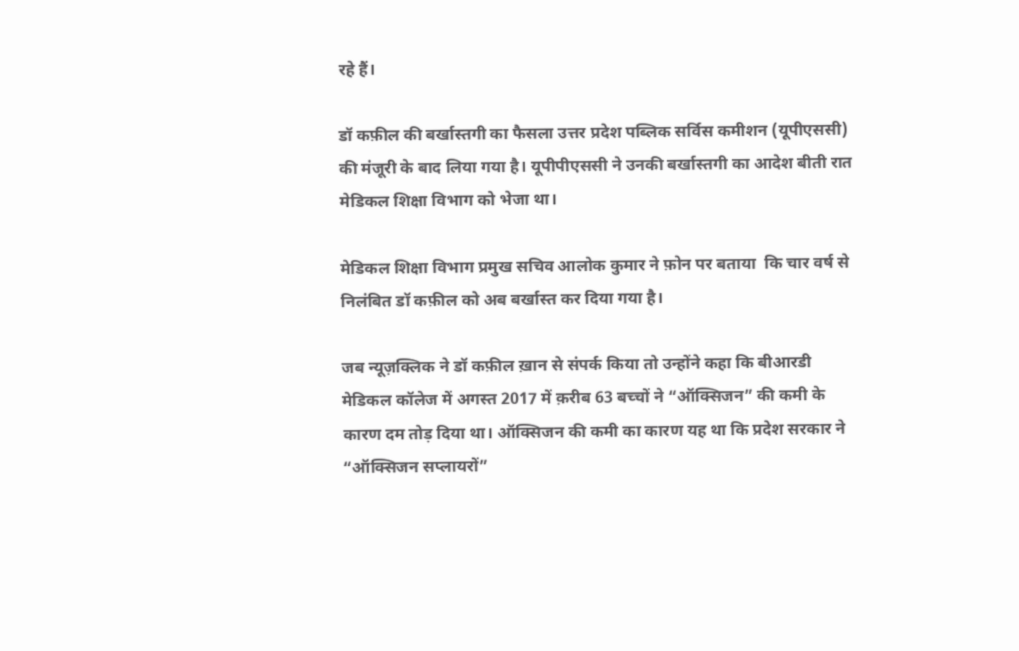रहे हैं।

डॉ कफ़ील की बर्खास्तगी का फैसला उत्तर प्रदेश पब्लिक सर्विस कमीशन (यूपीएससी) की मंजूरी के बाद लिया गया है। यूपीपीएससी ने उनकी बर्खास्तगी का आदेश बीती रात मेडिकल शिक्षा विभाग को भेजा था।

मेडिकल शिक्षा विभाग प्रमुख सचिव आलोक कुमार ने फ़ोन पर बताया  कि चार वर्ष से  निलंबित डॉ कफ़ील को अब बर्खास्त कर दिया गया है।

जब न्यूज़क्लिक ने डॉ कफ़ील ख़ान से संपर्क किया तो उन्होंने कहा कि बीआरडी मेडिकल कॉलेज में अगस्त 2017 में क़रीब 63 बच्चों ने “ऑक्सिजन” की कमी के कारण दम तोड़ दिया था। ऑक्सिजन की कमी का कारण यह था कि प्रदेश सरकार ने “ऑक्सिजन सप्लायरों”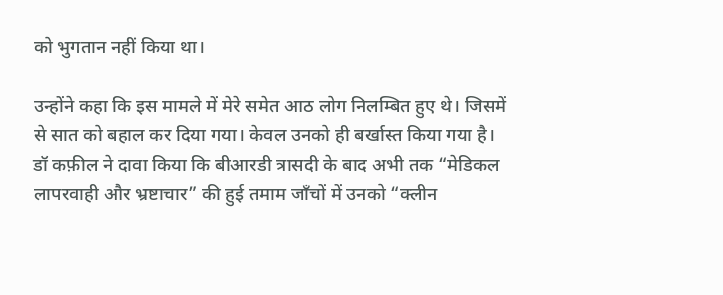को भुगतान नहीं किया था।

उन्होंने कहा कि इस मामले में मेरे समेत आठ लोग निलम्बित हुए थे। जिसमें से सात को बहाल कर दिया गया। केवल उनको ही बर्खास्त किया गया है। डॉ कफ़ील ने दावा किया कि बीआरडी त्रासदी के बाद अभी तक “मेडिकल लापरवाही और भ्रष्टाचार” की हुई तमाम जाँचों में उनको “क्लीन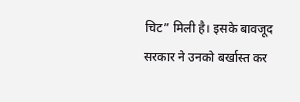चिट” मिली है। इसके बावजूद सरकार ने उनको बर्खास्त कर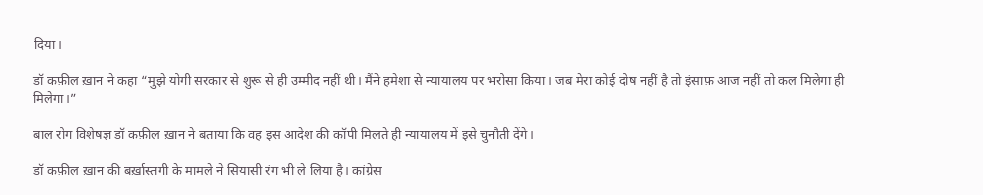दिया।

डॉ कफ़ील ख़ान ने कहा “मुझे योगी सरकार से शुरू से ही उम्मीद नहीं थी। मैंने हमेशा से न्यायालय पर भरोसा किया। जब मेरा कोई दोष नहीं है तो इंसाफ़ आज नहीं तो कल मिलेगा ही मिलेगा।”

बाल रोग विशेषज्ञ डॉ कफ़ील ख़ान ने बताया कि वह इस आदेश की कॉपी मिलते ही न्यायालय में इसे चुनौती देंगे।

डॉ कफ़ील ख़ान की बर्ख़ास्तगी के मामले ने सियासी रंग भी ले लिया है। कांग्रेस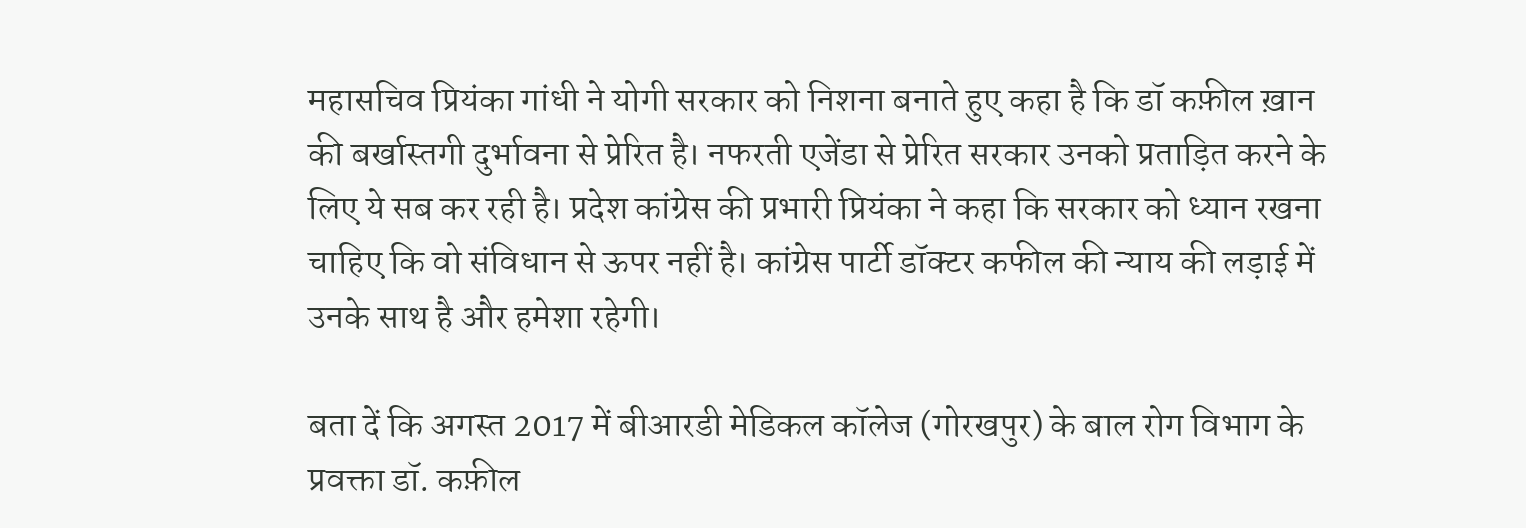महासचिव प्रियंका गांधी ने योगी सरकार को निशना बनाते हुए कहा है कि डॉ कफ़ील ख़ान की बर्खास्तगी दुर्भावना से प्रेरित है। नफरती एजेंडा से प्रेरित सरकार उनको प्रताड़ित करने के लिए ये सब कर रही है। प्रदेश कांग्रेस की प्रभारी प्रियंका ने कहा कि सरकार को ध्यान रखना चाहिए कि वो संविधान से ऊपर नहीं है। कांग्रेस पार्टी डॉक्टर कफील की न्याय की लड़ाई में उनके साथ है और हमेशा रहेगी।

बता दें कि अगस्त 2017 में बीआरडी मेडिकल कॉलेज (गोरखपुर) के बाल रोग विभाग के प्रवक्ता डॉ. कफ़ील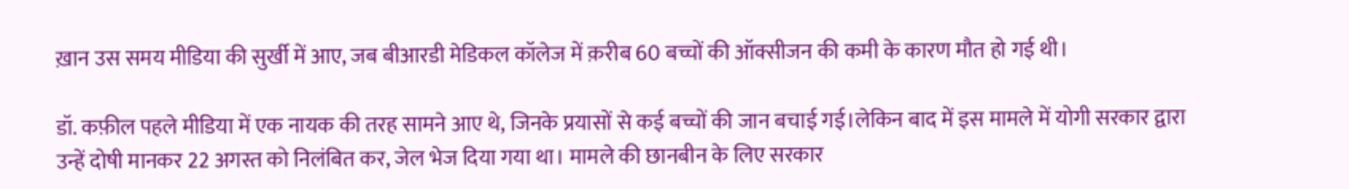ख़ान उस समय मीडिया की सुर्खी में आए, जब बीआरडी मेडिकल कॉलेज में क़रीब 60 बच्चों की ऑक्सीजन की कमी के कारण मौत हो गई थी।

डॉ. कफ़ील पहले मीडिया में एक नायक की तरह सामने आए थे, जिनके प्रयासों से कई बच्चों की जान बचाई गई।लेकिन बाद में इस मामले में योगी सरकार द्वारा उन्हें दोषी मानकर 22 अगस्त को निलंबित कर, जेल भेज दिया गया था। मामले की छानबीन के लिए सरकार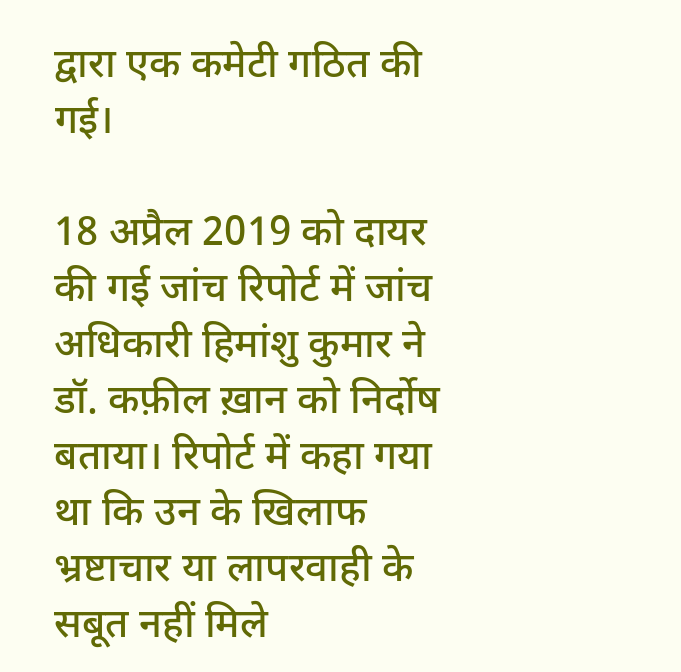द्वारा एक कमेटी गठित की गई।

18 अप्रैल 2019 को दायर की गई जांच रिपोर्ट में जांच अधिकारी हिमांशु कुमार ने डॉ. कफ़ील ख़ान को निर्दोष बताया। रिपोर्ट में कहा गया था कि उन के खिलाफ भ्रष्टाचार या लापरवाही के सबूत नहीं मिले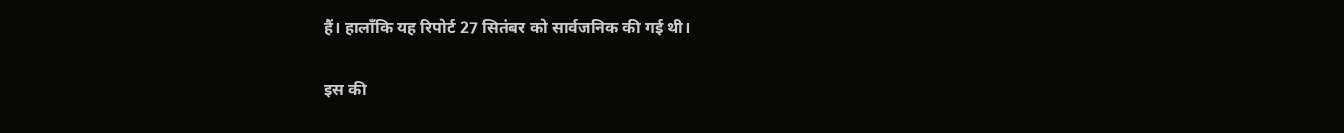हैं। हालाँकि यह रिपोर्ट 27 सितंबर को सार्वजनिक की गई थी।

इस की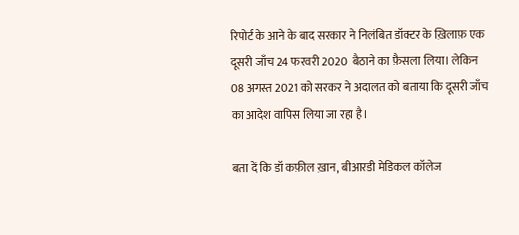रिपोर्ट के आने के बाद सरकार ने निलंबित डॉक्टर के ख़िलाफ़ एक दूसरी जाँच 24 फरवरी 2020  बैठाने का फ़ैसला लिया। लेकिन 08 अगस्त 2021 को सरकर ने अदालत को बताया कि दूसरी जाँच का आदेश वापिस लिया जा रहा है।

बता दें कि डॉ कफ़ील ख़ान, बीआरडी मेडिकल कॉलेज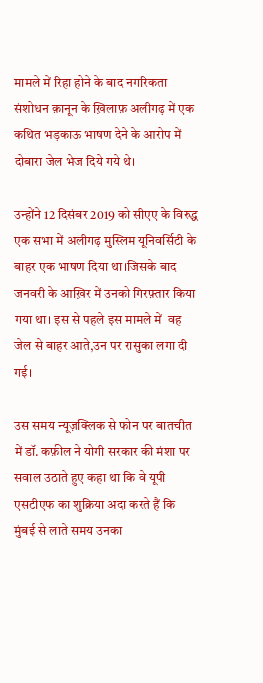मामले में रिहा होने के बाद नगरिकता संशोधन क़ानून के ख़िलाफ़ अलीगढ़ में एक कथित भड़काऊ भाषण देने के आरोप में दोबारा जेल भेज दिये गये थे।

उन्होंने 12 दिसंबर 2019 को सीएए के विरुद्ध एक सभा में अलीगढ़ मुस्लिम यूनिवर्सिटी के बाहर एक भाषण दिया था।जिसके बाद जनवरी के आख़िर में उनको गिरफ़्तार किया गया था। इस से पहले इस मामले में  वह जेल से बाहर आते,उन पर रासुका लगा दी गई।

उस समय न्यूज़क्लिक से फोन पर बातचीत में डॉ. कफ़ील ने योगी सरकार की मंशा पर सवाल उठाते हुए कहा था कि वे यूपी एसटीएफ का शुक्रिया अदा करते हैं कि मुंबई से लाते समय उनका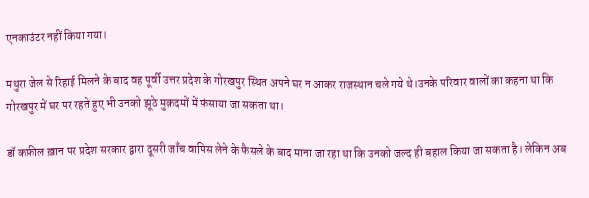एनकाउंटर नहीं किया गया।

मथुरा जेल से रिहाई मिलने के बाद वह पूर्वी उत्तर प्रदेश के गोरखपुर स्थित अपने घर न आकर राजस्थान चले गये थे।उनके परिवार वालों का कहना था कि गोरखपुर में घर पर रहते हुए भी उनको झूठे मुक़दमों में फंसाया जा सकता था।

डॉ कफ़ील ख़ान पर प्रदेश सरकार द्वारा दूसरी जाँच वापिस लेने के फैसले के बाद माना जा रहा था कि उनको जल्द ही बहाल किया जा सकता है। लेकिन अब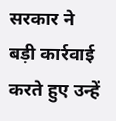सरकार ने बड़ी कार्रवाई करते हुए उन्हें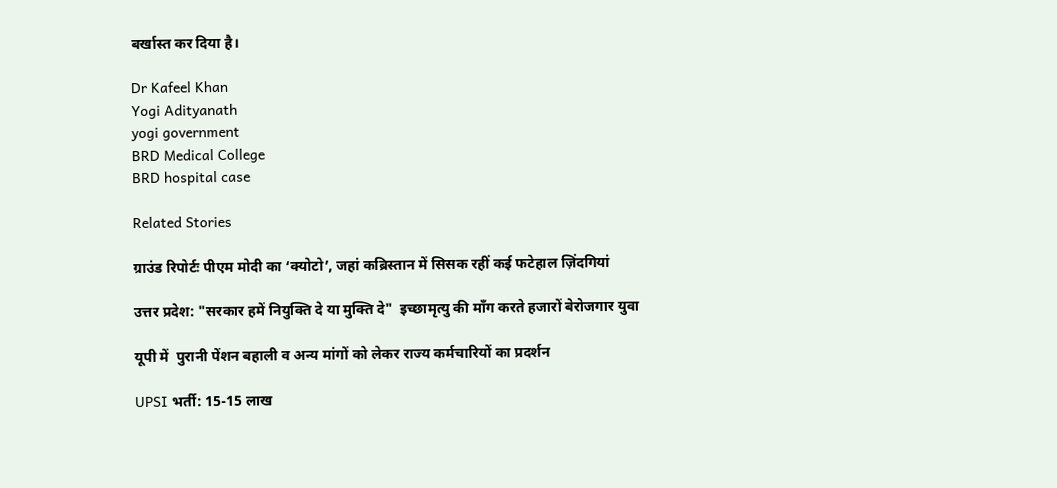बर्खास्त कर दिया है।

Dr Kafeel Khan
Yogi Adityanath
yogi government
BRD Medical College
BRD hospital case

Related Stories

ग्राउंड रिपोर्टः पीएम मोदी का ‘क्योटो’, जहां कब्रिस्तान में सिसक रहीं कई फटेहाल ज़िंदगियां

उत्तर प्रदेश: "सरकार हमें नियुक्ति दे या मुक्ति दे"  इच्छामृत्यु की माँग करते हजारों बेरोजगार युवा

यूपी में  पुरानी पेंशन बहाली व अन्य मांगों को लेकर राज्य कर्मचारियों का प्रदर्शन

UPSI भर्ती: 15-15 लाख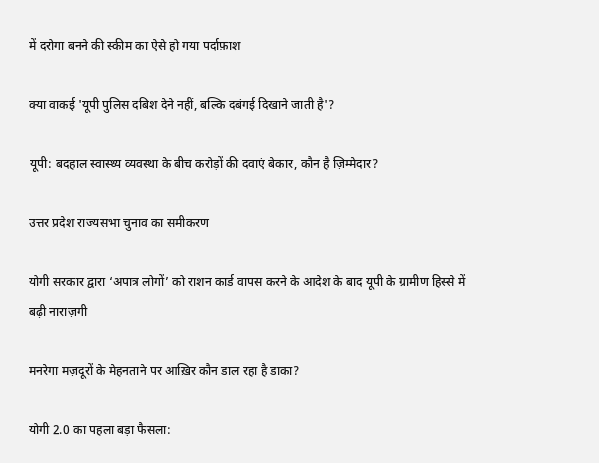में दरोगा बनने की स्कीम का ऐसे हो गया पर्दाफ़ाश

क्या वाकई 'यूपी पुलिस दबिश देने नहीं, बल्कि दबंगई दिखाने जाती है'?

यूपी: बदहाल स्वास्थ्य व्यवस्था के बीच करोड़ों की दवाएं बेकार, कौन है ज़िम्मेदार?

उत्तर प्रदेश राज्यसभा चुनाव का समीकरण

योगी सरकार द्वारा ‘अपात्र लोगों’ को राशन कार्ड वापस करने के आदेश के बाद यूपी के ग्रामीण हिस्से में बढ़ी नाराज़गी

मनरेगा मज़दूरों के मेहनताने पर आख़िर कौन डाल रहा है डाका?

योगी 2.0 का पहला बड़ा फैसला: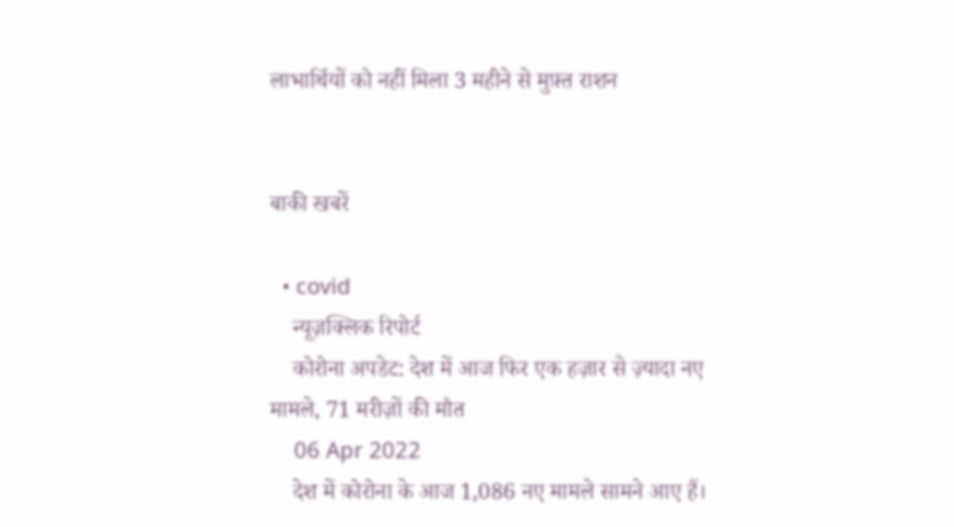लाभार्थियों को नहीं मिला 3 महीने से मुफ़्त राशन


बाकी खबरें

  • covid
    न्यूज़क्लिक रिपोर्ट
    कोरोना अपडेट: देश में आज फिर एक हज़ार से ज़्यादा नए मामले, 71 मरीज़ों की मौत
    06 Apr 2022
    देश में कोरोना के आज 1,086 नए मामले सामने आए हैं।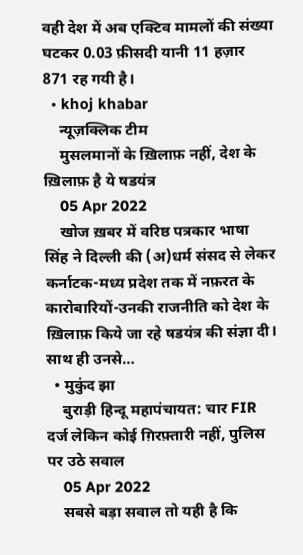वही देश में अब एक्टिव मामलों की संख्या घटकर 0.03 फ़ीसदी यानी 11 हज़ार 871 रह गयी है।
  • khoj khabar
    न्यूज़क्लिक टीम
    मुसलमानों के ख़िलाफ़ नहीं, देश के ख़िलाफ़ है ये षडयंत्र
    05 Apr 2022
    खोज ख़बर में वरिष्ठ पत्रकार भाषा सिंह ने दिल्ली की (अ)धर्म संसद से लेकर कर्नाटक-मध्य प्रदेश तक में नफ़रत के कारोबारियों-उनकी राजनीति को देश के ख़िलाफ़ किये जा रहे षडयंत्र की संज्ञा दी। साथ ही उनसे…
  • मुकुंद झा
    बुराड़ी हिन्दू महापंचायत: चार FIR दर्ज लेकिन कोई ग़िरफ़्तारी नहीं, पुलिस पर उठे सवाल
    05 Apr 2022
    सबसे बड़ा सवाल तो यही है कि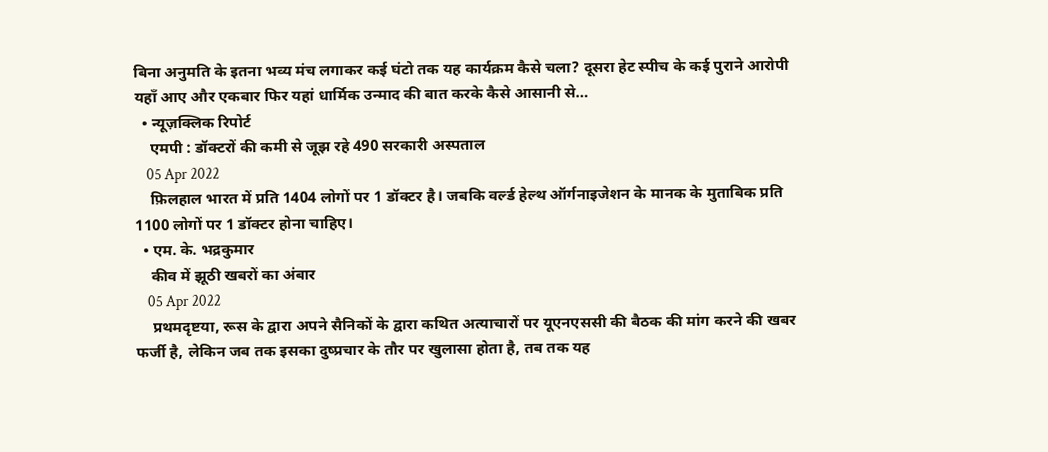बिना अनुमति के इतना भव्य मंच लगाकर कई घंटो तक यह कार्यक्रम कैसे चला? दूसरा हेट स्पीच के कई पुराने आरोपी यहाँ आए और एकबार फिर यहां धार्मिक उन्माद की बात करके कैसे आसानी से…
  • न्यूज़क्लिक रिपोर्ट
    एमपी : डॉक्टरों की कमी से जूझ रहे 490 सरकारी अस्पताल
    05 Apr 2022
    फ़िलहाल भारत में प्रति 1404 लोगों पर 1 डॉक्टर है। जबकि वर्ल्ड हेल्थ ऑर्गनाइजेशन के मानक के मुताबिक प्रति 1100 लोगों पर 1 डॉक्टर होना चाहिए।
  • एम. के. भद्रकुमार
    कीव में झूठी खबरों का अंबार
    05 Apr 2022
    प्रथमदृष्टया, रूस के द्वारा अपने सैनिकों के द्वारा कथित अत्याचारों पर यूएनएससी की बैठक की मांग करने की खबर फर्जी है, लेकिन जब तक इसका दुष्प्रचार के तौर पर खुलासा होता है, तब तक यह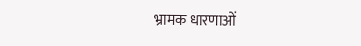भ्रामक धारणाओं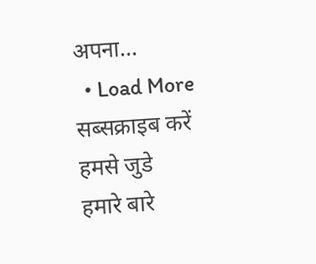अपना…
  • Load More
सब्सक्राइब करें
हमसे जुडे
हमारे बारे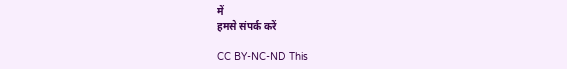में
हमसे संपर्क करें

CC BY-NC-ND This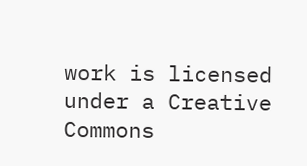work is licensed under a Creative Commons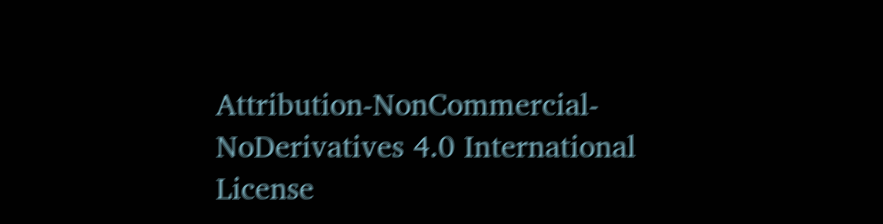Attribution-NonCommercial-NoDerivatives 4.0 International License